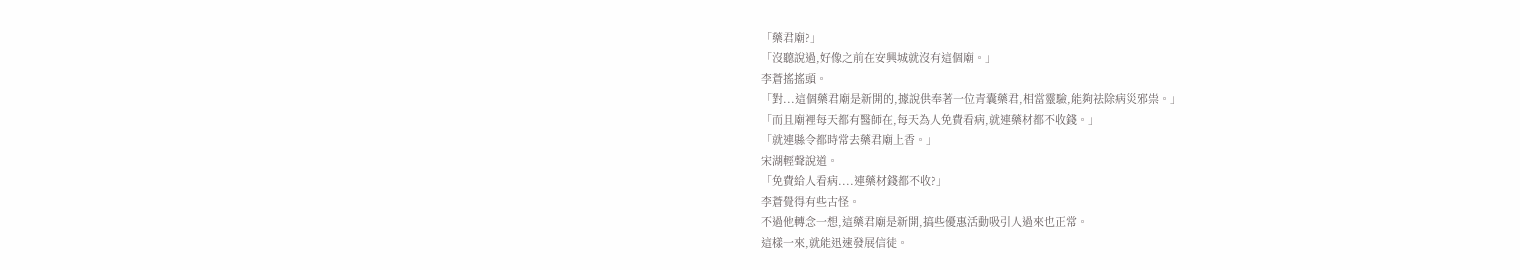「藥君廟?」
「沒聽說過,好像之前在安興城就沒有這個廟。」
李蒼搖搖頭。
「對...這個藥君廟是新開的,據說供奉著一位青囊藥君,相當靈驗,能夠祛除病災邪祟。」
「而且廟裡每天都有醫師在,每天為人免費看病,就連藥材都不收錢。」
「就連縣令都時常去藥君廟上香。」
宋湖輕聲說道。
「免費給人看病....連藥材錢都不收?」
李蒼覺得有些古怪。
不過他轉念一想,這藥君廟是新開,搞些優惠活動吸引人過來也正常。
這樣一來,就能迅速發展信徒。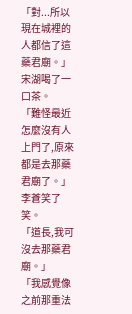「對...所以現在城裡的人都信了這藥君廟。」
宋湖喝了一口茶。
「難怪最近怎麼沒有人上門了,原來都是去那藥君廟了。」
李蒼笑了笑。
「道長,我可沒去那藥君廟。」
「我感覺像之前那重法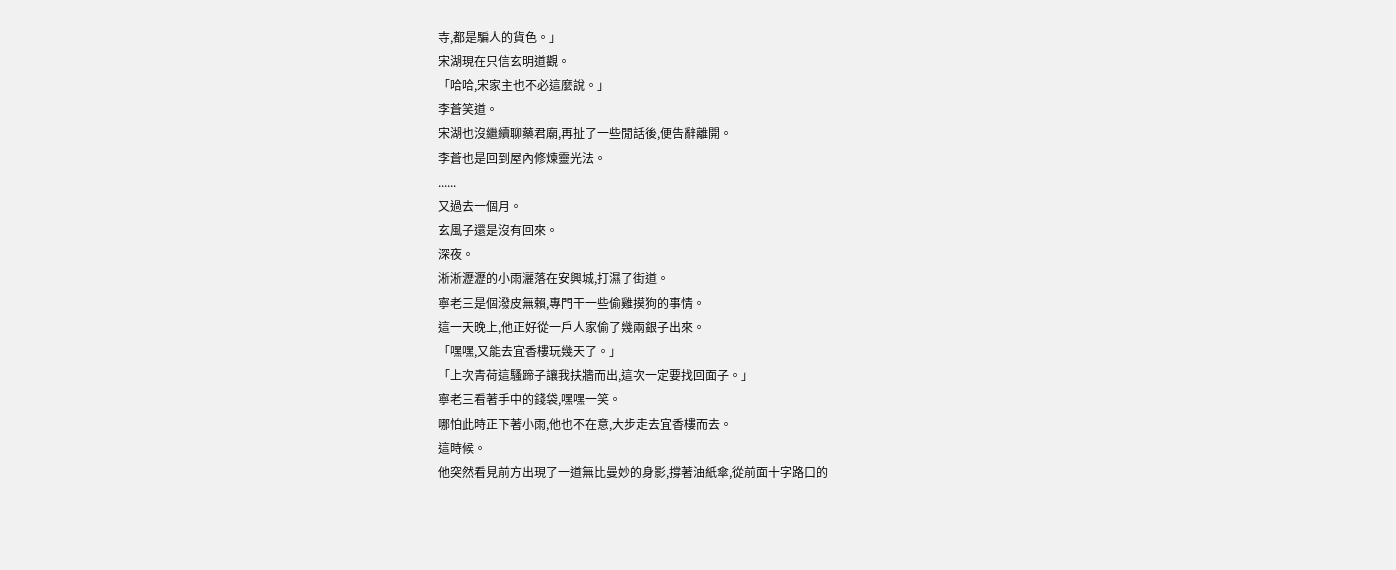寺,都是騙人的貨色。」
宋湖現在只信玄明道觀。
「哈哈,宋家主也不必這麼說。」
李蒼笑道。
宋湖也沒繼續聊藥君廟,再扯了一些閒話後,便告辭離開。
李蒼也是回到屋內修煉靈光法。
......
又過去一個月。
玄風子還是沒有回來。
深夜。
淅淅瀝瀝的小雨灑落在安興城,打濕了街道。
寧老三是個潑皮無賴,專門干一些偷雞摸狗的事情。
這一天晚上,他正好從一戶人家偷了幾兩銀子出來。
「嘿嘿,又能去宜香樓玩幾天了。」
「上次青荷這騷蹄子讓我扶牆而出,這次一定要找回面子。」
寧老三看著手中的錢袋,嘿嘿一笑。
哪怕此時正下著小雨,他也不在意,大步走去宜香樓而去。
這時候。
他突然看見前方出現了一道無比曼妙的身影,撐著油紙傘,從前面十字路口的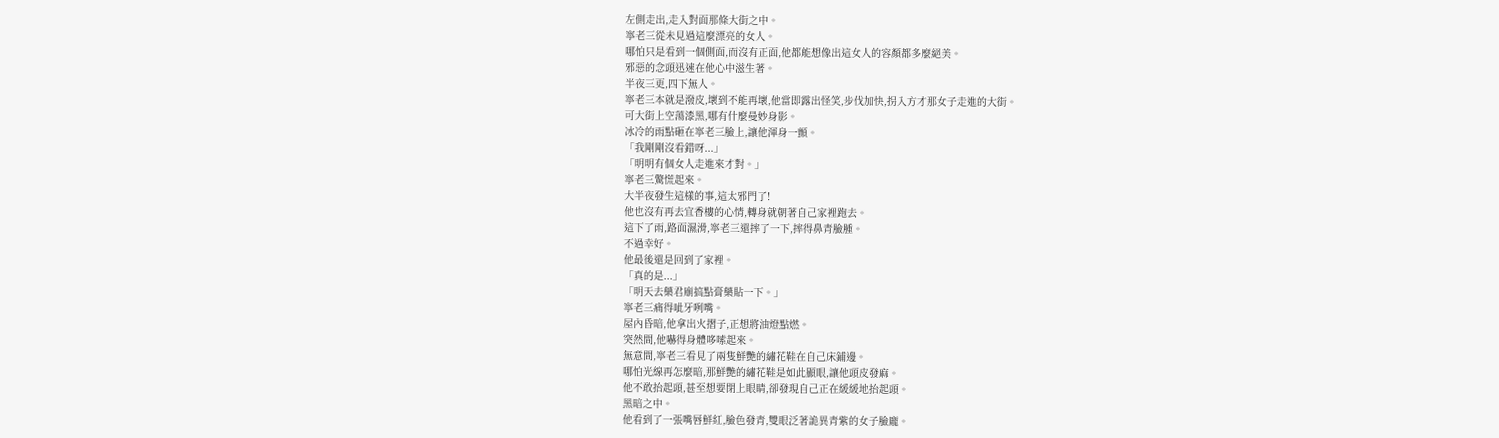左側走出,走入對面那條大街之中。
寧老三從未見過這麼漂亮的女人。
哪怕只是看到一個側面,而沒有正面,他都能想像出這女人的容顏都多麼絕美。
邪惡的念頭迅速在他心中滋生著。
半夜三更,四下無人。
寧老三本就是潑皮,壞到不能再壞,他當即露出怪笑,步伐加快,拐入方才那女子走進的大街。
可大街上空蕩漆黑,哪有什麼曼妙身影。
冰冷的雨點砸在寧老三臉上,讓他渾身一顫。
「我剛剛沒看錯呀...」
「明明有個女人走進來才對。」
寧老三驚慌起來。
大半夜發生這樣的事,這太邪門了!
他也沒有再去宜香樓的心情,轉身就朝著自己家裡跑去。
這下了雨,路面濕滑,寧老三還摔了一下,摔得鼻青臉腫。
不過幸好。
他最後還是回到了家裡。
「真的是...」
「明天去藥君廟搞點膏藥貼一下。」
寧老三痛得呲牙咧嘴。
屋內昏暗,他拿出火摺子,正想將油燈點燃。
突然間,他嚇得身體哆嗦起來。
無意間,寧老三看見了兩隻鮮艷的繡花鞋在自己床鋪邊。
哪怕光線再怎麼暗,那鮮艷的繡花鞋是如此顯眼,讓他頭皮發麻。
他不敢抬起頭,甚至想要閉上眼睛,卻發現自己正在緩緩地抬起頭。
黑暗之中。
他看到了一張嘴唇鮮紅,臉色發青,雙眼泛著詭異青紫的女子臉龐。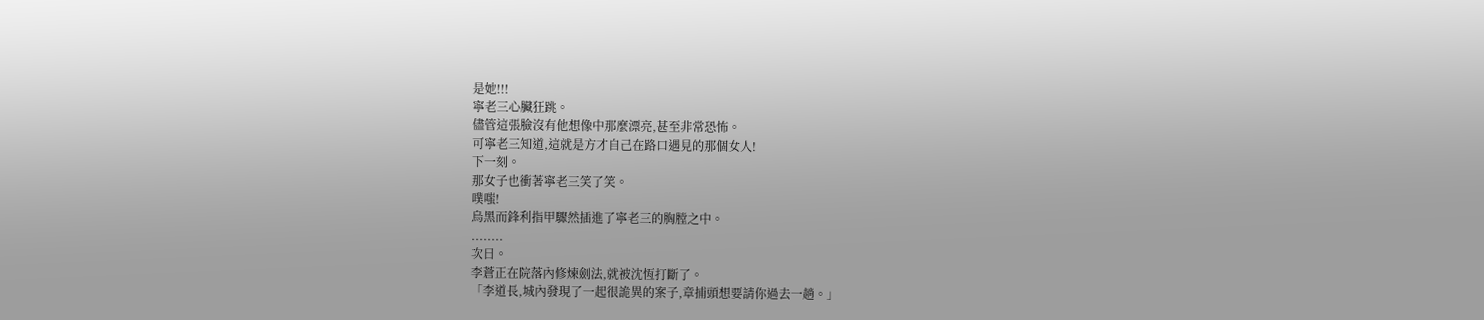是她!!!
寧老三心臟狂跳。
儘管這張臉沒有他想像中那麼漂亮,甚至非常恐怖。
可寧老三知道,這就是方才自己在路口遇見的那個女人!
下一刻。
那女子也衝著寧老三笑了笑。
噗嗤!
烏黑而鋒利指甲驟然插進了寧老三的胸膛之中。
........
次日。
李蒼正在院落內修煉劍法,就被沈恆打斷了。
「李道長,城內發現了一起很詭異的案子,章捕頭想要請你過去一趟。」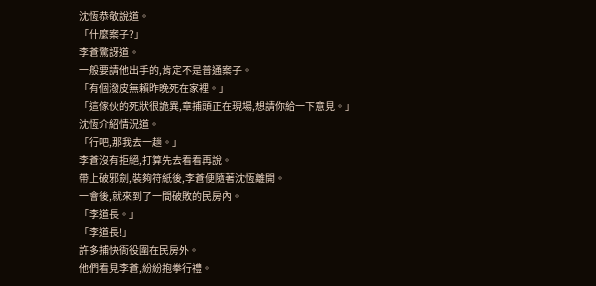沈恆恭敬說道。
「什麼案子?」
李蒼驚訝道。
一般要請他出手的,肯定不是普通案子。
「有個潑皮無賴昨晚死在家裡。」
「這傢伙的死狀很詭異,章捕頭正在現場,想請你給一下意見。」
沈恆介紹情況道。
「行吧,那我去一趟。」
李蒼沒有拒絕,打算先去看看再說。
帶上破邪劍,裝夠符紙後,李蒼便隨著沈恆離開。
一會後,就來到了一間破敗的民房內。
「李道長。」
「李道長!」
許多捕快衙役圍在民房外。
他們看見李蒼,紛紛抱拳行禮。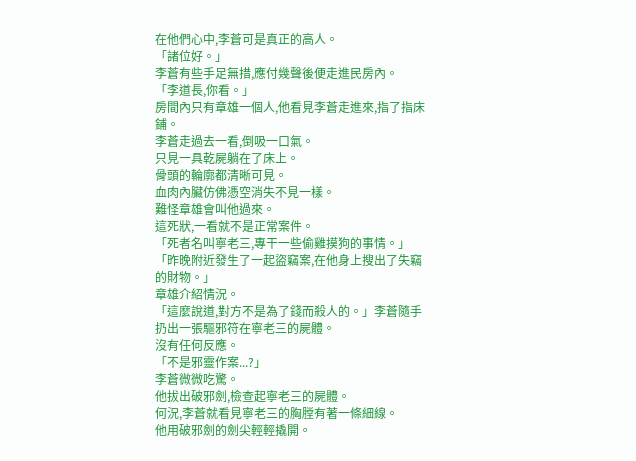在他們心中,李蒼可是真正的高人。
「諸位好。」
李蒼有些手足無措,應付幾聲後便走進民房內。
「李道長,你看。」
房間內只有章雄一個人,他看見李蒼走進來,指了指床鋪。
李蒼走過去一看,倒吸一口氣。
只見一具乾屍躺在了床上。
骨頭的輪廓都清晰可見。
血肉內臟仿佛憑空消失不見一樣。
難怪章雄會叫他過來。
這死狀,一看就不是正常案件。
「死者名叫寧老三,專干一些偷雞摸狗的事情。」
「昨晚附近發生了一起盜竊案,在他身上搜出了失竊的財物。」
章雄介紹情況。
「這麼說道,對方不是為了錢而殺人的。」李蒼隨手扔出一張驅邪符在寧老三的屍體。
沒有任何反應。
「不是邪靈作案...?」
李蒼微微吃驚。
他拔出破邪劍,檢查起寧老三的屍體。
何況,李蒼就看見寧老三的胸膛有著一條細線。
他用破邪劍的劍尖輕輕撬開。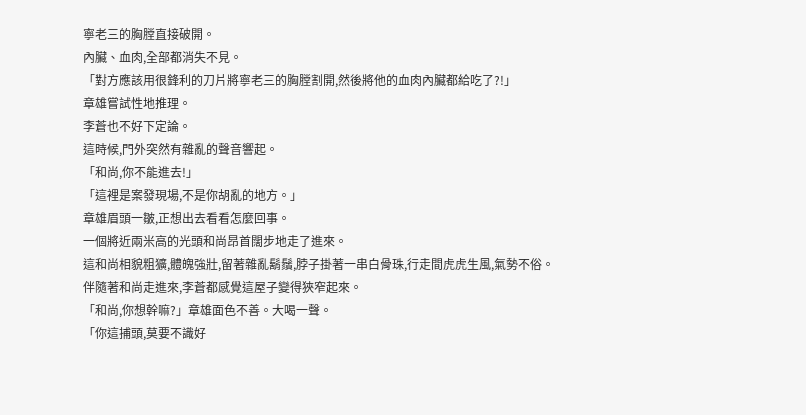寧老三的胸膛直接破開。
內臟、血肉,全部都消失不見。
「對方應該用很鋒利的刀片將寧老三的胸膛割開,然後將他的血肉內臟都給吃了?!」
章雄嘗試性地推理。
李蒼也不好下定論。
這時候,門外突然有雜亂的聲音響起。
「和尚,你不能進去!」
「這裡是案發現場,不是你胡亂的地方。」
章雄眉頭一皺,正想出去看看怎麼回事。
一個將近兩米高的光頭和尚昂首闊步地走了進來。
這和尚相貌粗獷,體魄強壯,留著雜亂鬍鬚,脖子掛著一串白骨珠,行走間虎虎生風,氣勢不俗。
伴隨著和尚走進來,李蒼都感覺這屋子變得狹窄起來。
「和尚,你想幹嘛?」章雄面色不善。大喝一聲。
「你這捕頭,莫要不識好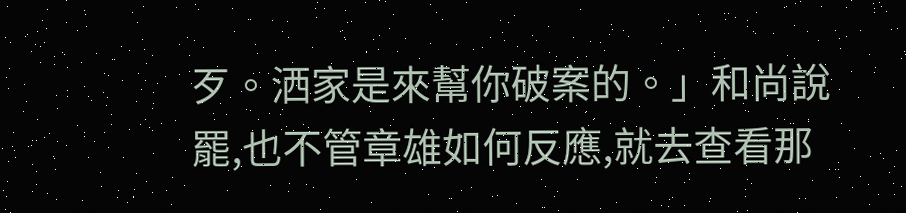歹。洒家是來幫你破案的。」和尚說罷,也不管章雄如何反應,就去查看那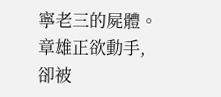寧老三的屍體。
章雄正欲動手,卻被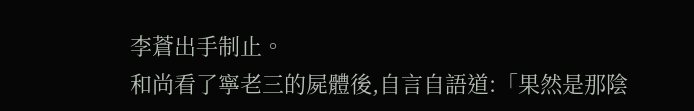李蒼出手制止。
和尚看了寧老三的屍體後,自言自語道:「果然是那陰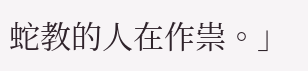蛇教的人在作祟。」